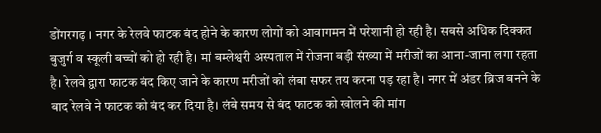डोंगरगढ़ । नगर के रेलवे फाटक बंद होने के कारण लोगों को आवागमन में परेशानी हो रही है। सबसे अधिक दिक्कत बुजुर्ग व स्कूली बच्चों को हो रही है। मां बम्लेश्वरी अस्पताल में रोजना बड़ी संख्या में मरीजों का आना-जाना लगा रहता है। रेलवे द्वारा फाटक बंद किए जाने के कारण मरीजों को लंबा सफर तय करना पड़ रहा है। नगर में अंडर ब्रिज बनने के बाद रेलवे ने फाटक को बंद कर दिया है। लंबे समय से बंद फाटक को खोलने की मांग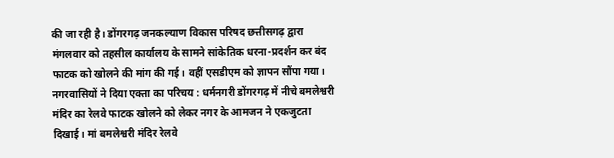की जा रही है। डोंगरगढ़ जनकल्याण विकास परिषद छत्तीसगढ़ द्वारा मंगलवार को तहसील कार्यालय के सामने सांकेतिक धरना-प्रदर्शन कर बंद फाटक को खोलने की मांग की गई। वहीं एसडीएम को ज्ञापन सौंपा गया।
नगरवासियों ने दिया एक्ता का परिचय : धर्मनगरी डोंगरगढ़ में नीचे बमलेश्वरी मंदिर का रेलवे फाटक खोलने को लेकर नगर के आमजन ने एकजुटता दिखाई। मां बमलेश्वरी मंदिर रेलवे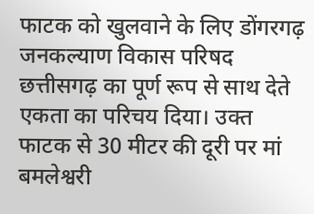फाटक को खुलवाने के लिए डोंगरगढ़ जनकल्याण विकास परिषद छत्तीसगढ़ का पूर्ण रूप से साथ देते एकता का परिचय दिया। उक्त फाटक से 30 मीटर की दूरी पर मां बमलेश्वरी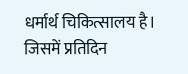धर्मार्थ चिकित्सालय है। जिसमें प्रतिदिन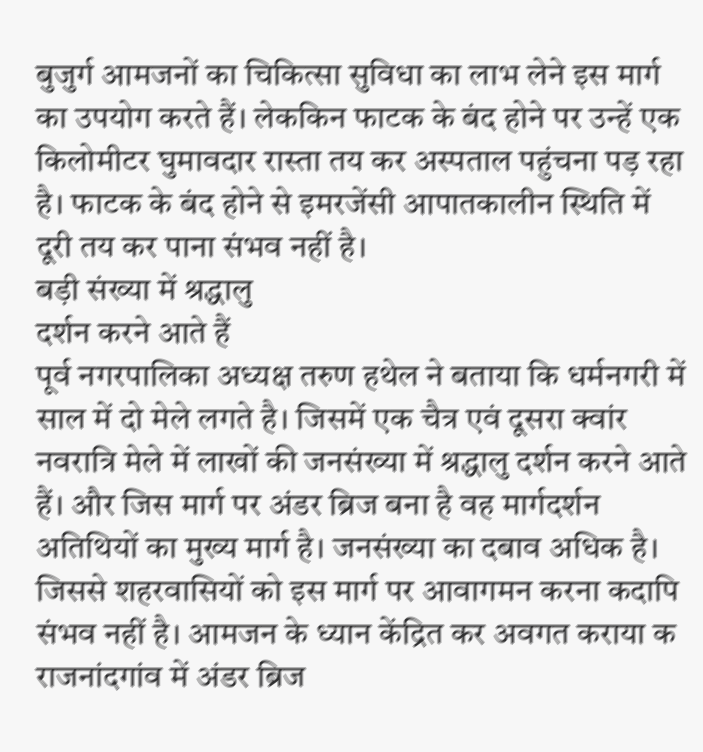बुजुर्ग आमजनों का चिकित्सा सुविधा का लाभ लेने इस मार्ग का उपयोग करते हैं। लेककिन फाटक के बंद होने पर उन्हें एक किलोमीटर घुमावदार रास्ता तय कर अस्पताल पहुंचना पड़ रहा है। फाटक के बंद होने से इमरजेंसी आपातकालीन स्थिति में दूरी तय कर पाना संभव नहीं है।
बड़ी संख्या में श्रद्धालु
दर्शन करने आते हैं
पूर्व नगरपालिका अध्यक्ष तरुण हथेल ने बताया कि धर्मनगरी में साल में दो मेले लगते है। जिसमें एक चैत्र एवं दूसरा क्वांर नवरात्रि मेले में लाखों की जनसंख्या में श्रद्धालु दर्शन करने आते हैं। और जिस मार्ग पर अंडर ब्रिज बना है वह मार्गदर्शन अतिथियों का मुख्य मार्ग है। जनसंख्या का दबाव अधिक है। जिससे शहरवासियों को इस मार्ग पर आवागमन करना कदापि संभव नहीं है। आमजन के ध्यान केंद्रित कर अवगत कराया क राजनांदगांव में अंडर ब्रिज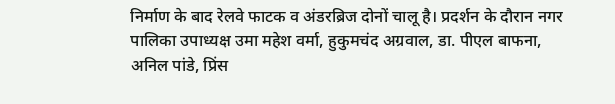निर्माण के बाद रेलवे फाटक व अंडरब्रिज दोनों चालू है। प्रदर्शन के दौरान नगर पालिका उपाध्यक्ष उमा महेश वर्मा, हुकुमचंद अग्रवाल, डा. पीएल बाफना, अनिल पांडे, प्रिंस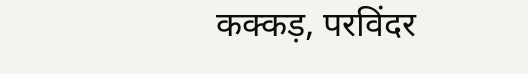कक्कड़, परविंदर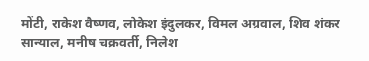मोंटी, राकेश वैष्णव, लोकेश इंदुलकर, विमल अग्रवाल, शिव शंकर सान्याल, मनीष चक्रवर्ती, निलेश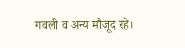गवली व अन्य मौजूद रहे।